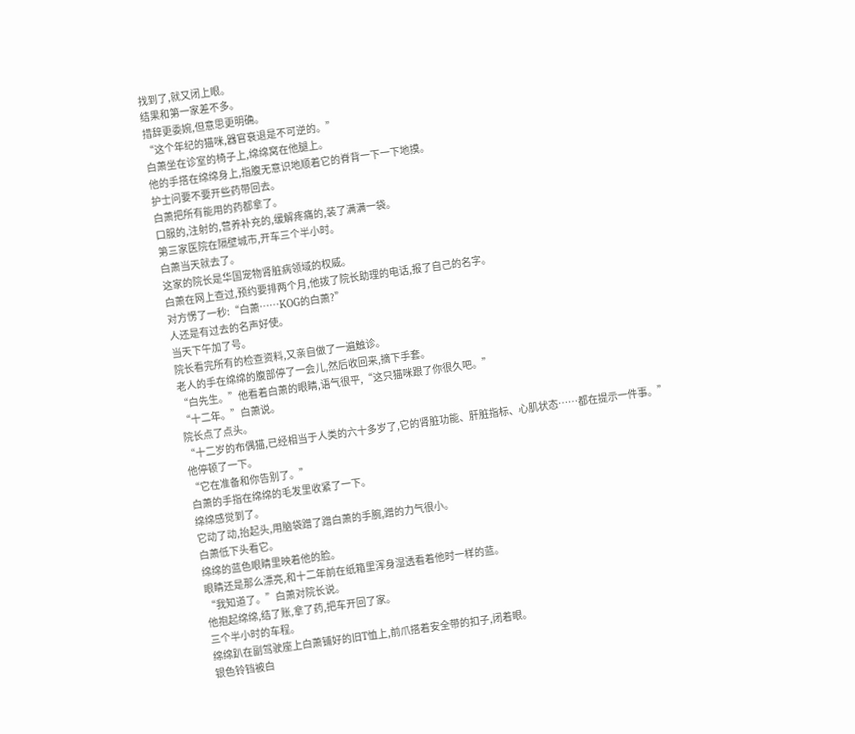找到了,就又闭上眼。
结果和第一家差不多。
措辞更委婉,但意思更明确。
“这个年纪的猫咪,器官衰退是不可逆的。”
白萧坐在诊室的椅子上,绵绵窝在他腿上。
他的手搭在绵绵身上,指腹无意识地顺着它的脊背一下一下地摸。
护士问要不要开些药带回去。
白萧把所有能用的药都拿了。
口服的,注射的,营养补充的,缓解疼痛的,装了满满一袋。
第三家医院在隔壁城市,开车三个半小时。
白萧当天就去了。
这家的院长是华国宠物肾脏病领域的权威。
白萧在网上查过,预约要排两个月,他拨了院长助理的电话,报了自己的名字。
对方愣了一秒:“白萧……KOG的白萧?”
人还是有过去的名声好使。
当天下午加了号。
院长看完所有的检查资料,又亲自做了一遍触诊。
老人的手在绵绵的腹部停了一会儿,然后收回来,摘下手套。
“白先生。”他看着白萧的眼睛,语气很平,“这只猫咪跟了你很久吧。”
“十二年。”白萧说。
院长点了点头。
“十二岁的布偶猫,已经相当于人类的六十多岁了,它的肾脏功能、肝脏指标、心肌状态……都在提示一件事。”
他停顿了一下。
“它在准备和你告别了。”
白萧的手指在绵绵的毛发里收紧了一下。
绵绵感觉到了。
它动了动,抬起头,用脑袋蹭了蹭白萧的手腕,蹭的力气很小。
白萧低下头看它。
绵绵的蓝色眼睛里映着他的脸。
眼睛还是那么漂亮,和十二年前在纸箱里浑身湿透看着他时一样的蓝。
“我知道了。”白萧对院长说。
他抱起绵绵,结了账,拿了药,把车开回了家。
三个半小时的车程。
绵绵趴在副驾驶座上白萧铺好的旧T恤上,前爪搭着安全带的扣子,闭着眼。
银色铃铛被白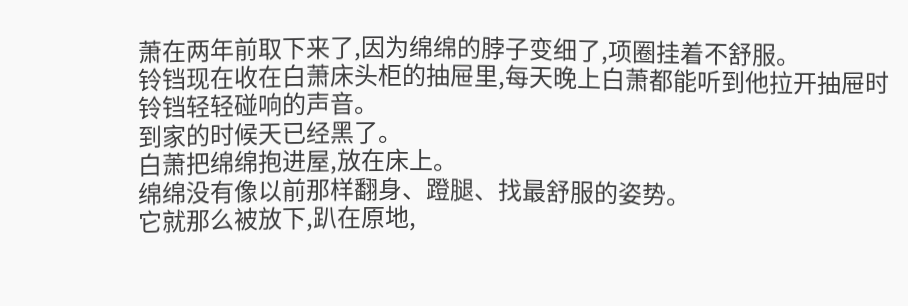萧在两年前取下来了,因为绵绵的脖子变细了,项圈挂着不舒服。
铃铛现在收在白萧床头柜的抽屉里,每天晚上白萧都能听到他拉开抽屉时铃铛轻轻碰响的声音。
到家的时候天已经黑了。
白萧把绵绵抱进屋,放在床上。
绵绵没有像以前那样翻身、蹬腿、找最舒服的姿势。
它就那么被放下,趴在原地,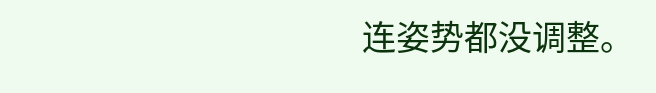连姿势都没调整。